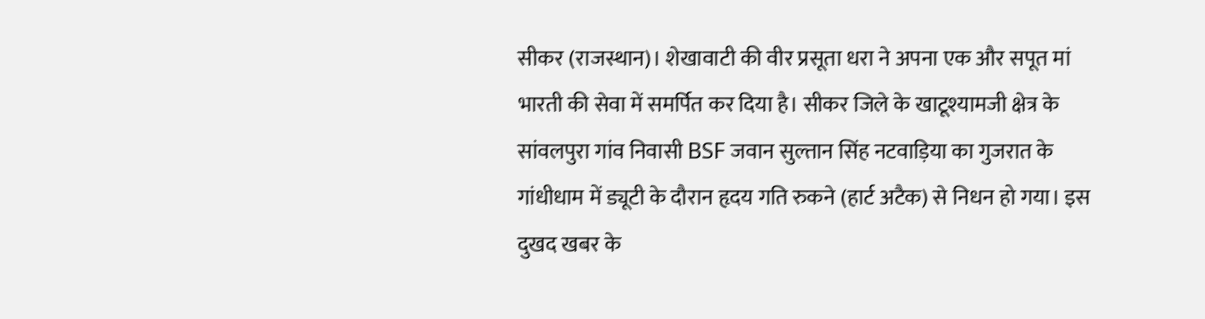सीकर (राजस्थान)। शेखावाटी की वीर प्रसूता धरा ने अपना एक और सपूत मां भारती की सेवा में समर्पित कर दिया है। सीकर जिले के खाटूश्यामजी क्षेत्र के सांवलपुरा गांव निवासी BSF जवान सुल्तान सिंह नटवाड़िया का गुजरात के गांधीधाम में ड्यूटी के दौरान हृदय गति रुकने (हार्ट अटैक) से निधन हो गया। इस दुखद खबर के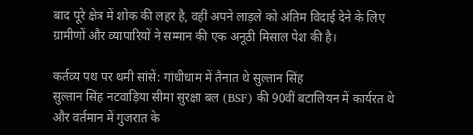बाद पूरे क्षेत्र में शोक की लहर है, वहीं अपने लाड़ले को अंतिम विदाई देने के लिए ग्रामीणों और व्यापारियों ने सम्मान की एक अनूठी मिसाल पेश की है।

कर्तव्य पथ पर थमी सांसें: गांधीधाम में तैनात थे सुल्तान सिंह
सुल्तान सिंह नटवाड़िया सीमा सुरक्षा बल (BSF) की 90वीं बटालियन में कार्यरत थे और वर्तमान में गुजरात के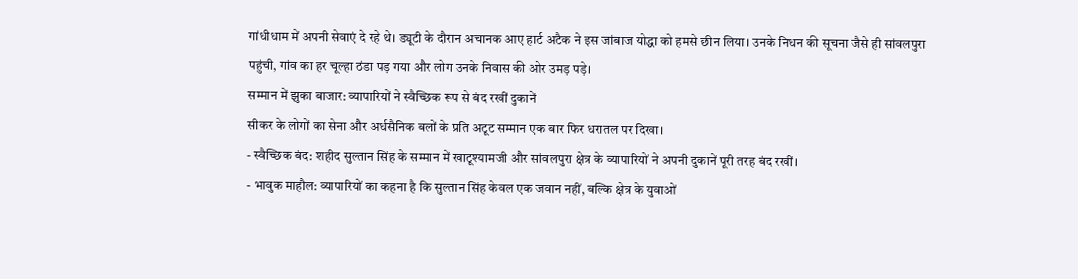गांधीधाम में अपनी सेवाएं दे रहे थे। ड्यूटी के दौरान अचानक आए हार्ट अटैक ने इस जांबाज योद्धा को हमसे छीन लिया। उनके निधन की सूचना जैसे ही सांवलपुरा पहुंची, गांव का हर चूल्हा ठंडा पड़ गया और लोग उनके निवास की ओर उमड़ पड़े।
सम्मान में झुका बाजार: व्यापारियों ने स्वैच्छिक रूप से बंद रखीं दुकानें
सीकर के लोगों का सेना और अर्धसैनिक बलों के प्रति अटूट सम्मान एक बार फिर धरातल पर दिखा।
- स्वैच्छिक बंद: शहीद सुल्तान सिंह के सम्मान में खाटूश्यामजी और सांवलपुरा क्षेत्र के व्यापारियों ने अपनी दुकानें पूरी तरह बंद रखीं।
- भावुक माहौल: व्यापारियों का कहना है कि सुल्तान सिंह केवल एक जवान नहीं, बल्कि क्षेत्र के युवाओं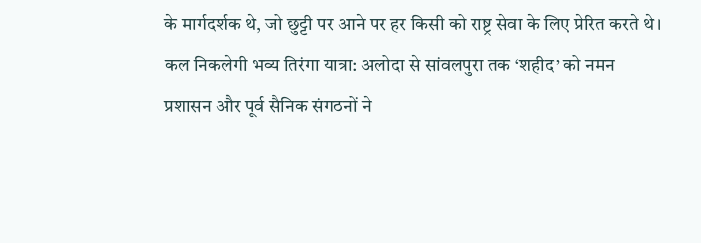के मार्गदर्शक थे, जो छुट्टी पर आने पर हर किसी को राष्ट्र सेवा के लिए प्रेरित करते थे।
कल निकलेगी भव्य तिरंगा यात्रा: अलोदा से सांवलपुरा तक ‘शहीद’ को नमन
प्रशासन और पूर्व सैनिक संगठनों ने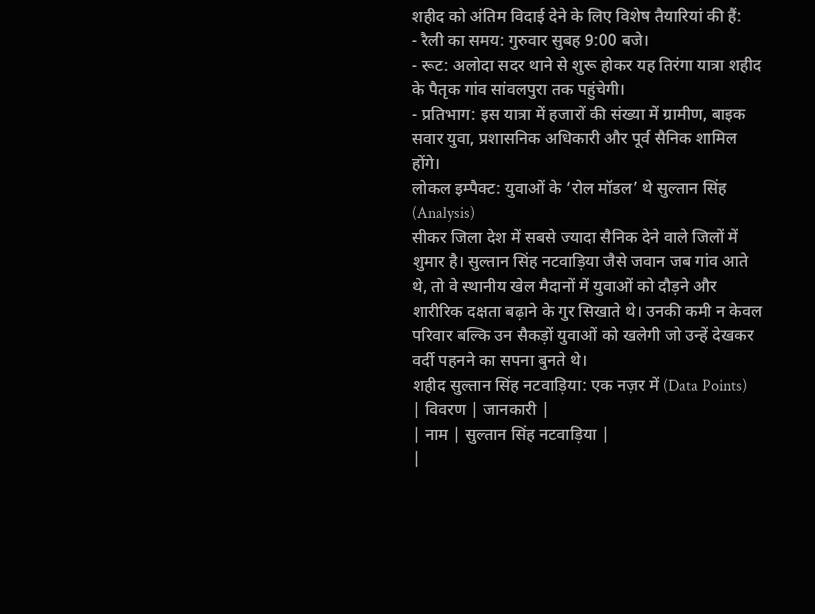शहीद को अंतिम विदाई देने के लिए विशेष तैयारियां की हैं:
- रैली का समय: गुरुवार सुबह 9:00 बजे।
- रूट: अलोदा सदर थाने से शुरू होकर यह तिरंगा यात्रा शहीद के पैतृक गांव सांवलपुरा तक पहुंचेगी।
- प्रतिभाग: इस यात्रा में हजारों की संख्या में ग्रामीण, बाइक सवार युवा, प्रशासनिक अधिकारी और पूर्व सैनिक शामिल होंगे।
लोकल इम्पैक्ट: युवाओं के ‘रोल मॉडल’ थे सुल्तान सिंह (Analysis)
सीकर जिला देश में सबसे ज्यादा सैनिक देने वाले जिलों में शुमार है। सुल्तान सिंह नटवाड़िया जैसे जवान जब गांव आते थे, तो वे स्थानीय खेल मैदानों में युवाओं को दौड़ने और शारीरिक दक्षता बढ़ाने के गुर सिखाते थे। उनकी कमी न केवल परिवार बल्कि उन सैकड़ों युवाओं को खलेगी जो उन्हें देखकर वर्दी पहनने का सपना बुनते थे।
शहीद सुल्तान सिंह नटवाड़िया: एक नज़र में (Data Points)
| विवरण | जानकारी |
| नाम | सुल्तान सिंह नटवाड़िया |
|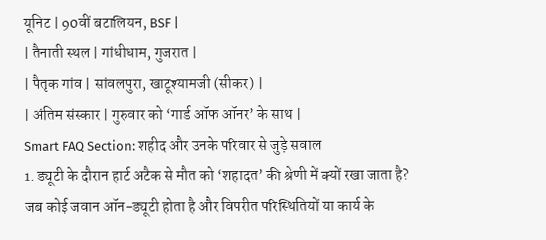यूनिट | 90वीं बटालियन, BSF |
| तैनाती स्थल | गांधीधाम, गुजरात |
| पैतृक गांव | सांवलपुरा, खाटूश्यामजी (सीकर) |
| अंतिम संस्कार | गुरुवार को ‘गार्ड ऑफ ऑनर’ के साथ |
Smart FAQ Section: शहीद और उनके परिवार से जुड़े सवाल
1. ड्यूटी के दौरान हार्ट अटैक से मौत को ‘शहादत’ की श्रेणी में क्यों रखा जाता है?
जब कोई जवान ऑन-ड्यूटी होता है और विपरीत परिस्थितियों या कार्य के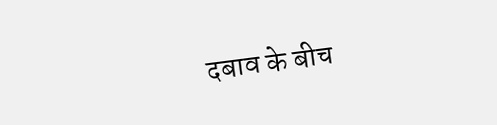दबाव के बीच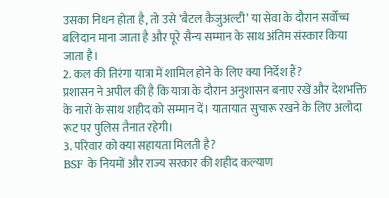उसका निधन होता है, तो उसे ‘बैटल कैजुअल्टी’ या सेवा के दौरान सर्वोच्च बलिदान माना जाता है और पूरे सैन्य सम्मान के साथ अंतिम संस्कार किया जाता है।
2. कल की तिरंगा यात्रा में शामिल होने के लिए क्या निर्देश हैं?
प्रशासन ने अपील की है कि यात्रा के दौरान अनुशासन बनाए रखें और देशभक्ति के नारों के साथ शहीद को सम्मान दें। यातायात सुचारू रखने के लिए अलोदा रूट पर पुलिस तैनात रहेगी।
3. परिवार को क्या सहायता मिलती है?
BSF के नियमों और राज्य सरकार की शहीद कल्याण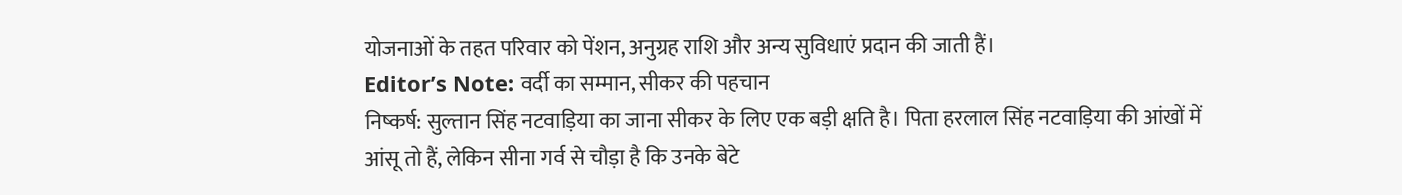योजनाओं के तहत परिवार को पेंशन, अनुग्रह राशि और अन्य सुविधाएं प्रदान की जाती हैं।
Editor’s Note: वर्दी का सम्मान, सीकर की पहचान
निष्कर्ष: सुल्तान सिंह नटवाड़िया का जाना सीकर के लिए एक बड़ी क्षति है। पिता हरलाल सिंह नटवाड़िया की आंखों में आंसू तो हैं, लेकिन सीना गर्व से चौड़ा है कि उनके बेटे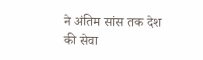ने अंतिम सांस तक देश की सेवा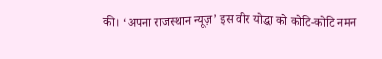की। ‘अपना राजस्थान न्यूज़’ इस वीर योद्धा को कोटि-कोटि नमन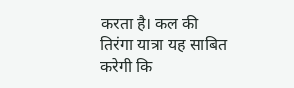करता है। कल की तिरंगा यात्रा यह साबित करेगी कि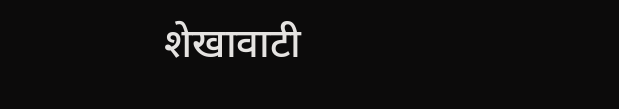शेखावाटी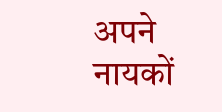अपने नायकों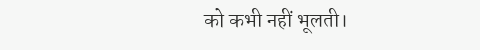को कभी नहीं भूलती।